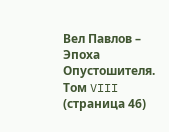Вел Павлов – Эпоха Опустошителя. Том VIII (страница 46)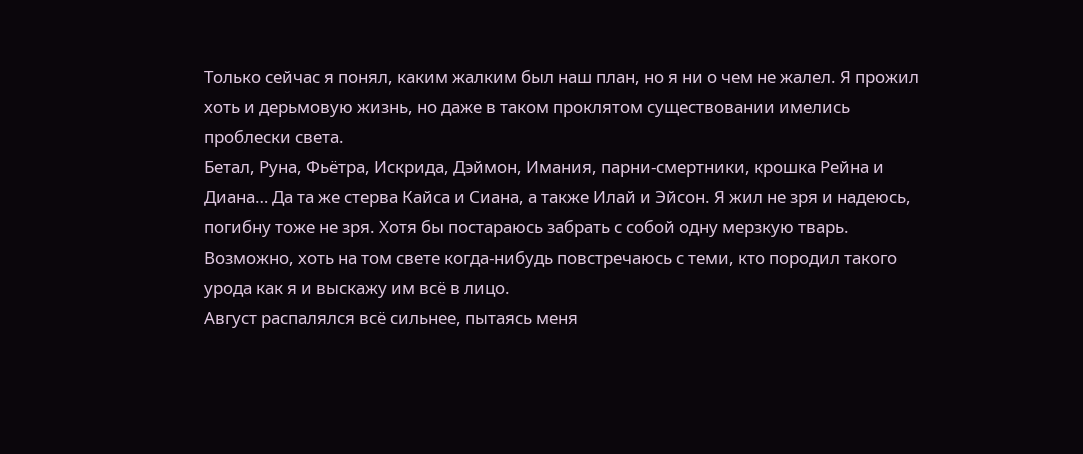Только сейчас я понял, каким жалким был наш план, но я ни о чем не жалел. Я прожил хоть и дерьмовую жизнь, но даже в таком проклятом существовании имелись проблески света.
Бетал, Руна, Фьётра, Искрида, Дэймон, Имания, парни-смертники, крошка Рейна и Диана… Да та же стерва Кайса и Сиана, а также Илай и Эйсон. Я жил не зря и надеюсь, погибну тоже не зря. Хотя бы постараюсь забрать с собой одну мерзкую тварь. Возможно, хоть на том свете когда-нибудь повстречаюсь с теми, кто породил такого урода как я и выскажу им всё в лицо.
Август распалялся всё сильнее, пытаясь меня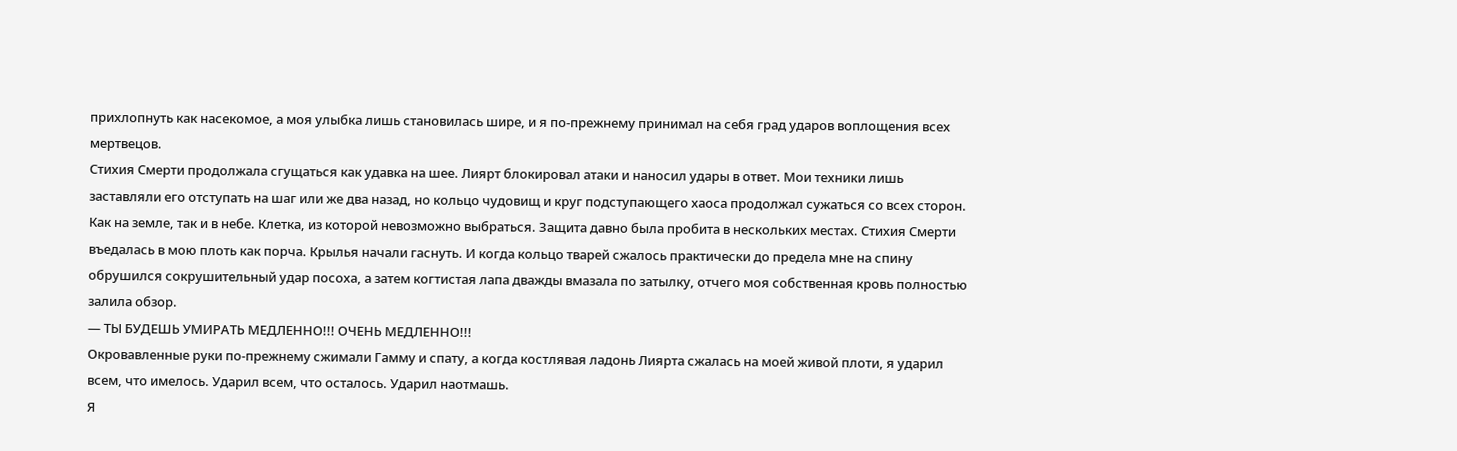прихлопнуть как насекомое, а моя улыбка лишь становилась шире, и я по-прежнему принимал на себя град ударов воплощения всех мертвецов.
Стихия Смерти продолжала сгущаться как удавка на шее. Лиярт блокировал атаки и наносил удары в ответ. Мои техники лишь заставляли его отступать на шаг или же два назад, но кольцо чудовищ и круг подступающего хаоса продолжал сужаться со всех сторон. Как на земле, так и в небе. Клетка, из которой невозможно выбраться. Защита давно была пробита в нескольких местах. Стихия Смерти въедалась в мою плоть как порча. Крылья начали гаснуть. И когда кольцо тварей сжалось практически до предела мне на спину обрушился сокрушительный удар посоха, а затем когтистая лапа дважды вмазала по затылку, отчего моя собственная кровь полностью залила обзор.
— ТЫ БУДЕШЬ УМИРАТЬ МЕДЛЕННО!!! ОЧЕНЬ МЕДЛЕННО!!!
Окровавленные руки по-прежнему сжимали Гамму и спату, а когда костлявая ладонь Лиярта сжалась на моей живой плоти, я ударил всем, что имелось. Ударил всем, что осталось. Ударил наотмашь.
Я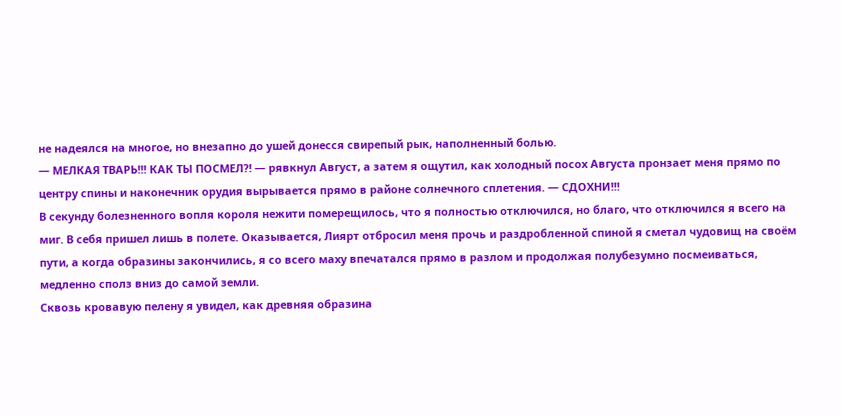не надеялся на многое, но внезапно до ушей донесся свирепый рык, наполненный болью.
— МЕЛКАЯ ТВАРЬ!!! КАК ТЫ ПОСМЕЛ⁈ — рявкнул Август, а затем я ощутил, как холодный посох Августа пронзает меня прямо по центру спины и наконечник орудия вырывается прямо в районе солнечного сплетения. — СДОХНИ!!!
В секунду болезненного вопля короля нежити померещилось, что я полностью отключился, но благо, что отключился я всего на миг. В себя пришел лишь в полете. Оказывается, Лиярт отбросил меня прочь и раздробленной спиной я сметал чудовищ на своём пути, а когда образины закончились, я со всего маху впечатался прямо в разлом и продолжая полубезумно посмеиваться, медленно сполз вниз до самой земли.
Сквозь кровавую пелену я увидел, как древняя образина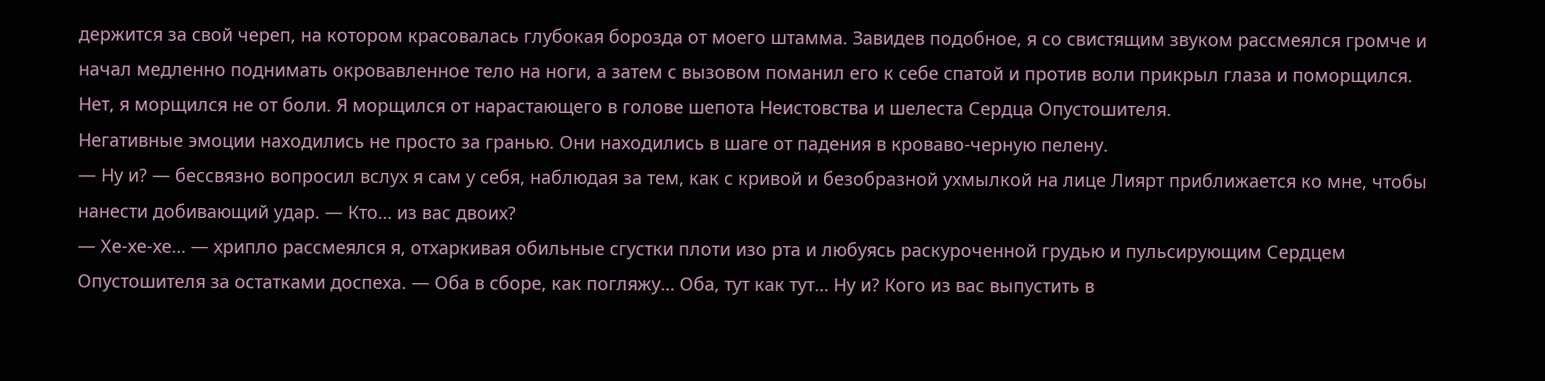держится за свой череп, на котором красовалась глубокая борозда от моего штамма. Завидев подобное, я со свистящим звуком рассмеялся громче и начал медленно поднимать окровавленное тело на ноги, а затем с вызовом поманил его к себе спатой и против воли прикрыл глаза и поморщился. Нет, я морщился не от боли. Я морщился от нарастающего в голове шепота Неистовства и шелеста Сердца Опустошителя.
Негативные эмоции находились не просто за гранью. Они находились в шаге от падения в кроваво-черную пелену.
— Ну и? — бессвязно вопросил вслух я сам у себя, наблюдая за тем, как с кривой и безобразной ухмылкой на лице Лиярт приближается ко мне, чтобы нанести добивающий удар. — Кто… из вас двоих?
— Хе-хе-хе… — хрипло рассмеялся я, отхаркивая обильные сгустки плоти изо рта и любуясь раскуроченной грудью и пульсирующим Сердцем Опустошителя за остатками доспеха. — Оба в сборе, как погляжу… Оба, тут как тут… Ну и? Кого из вас выпустить в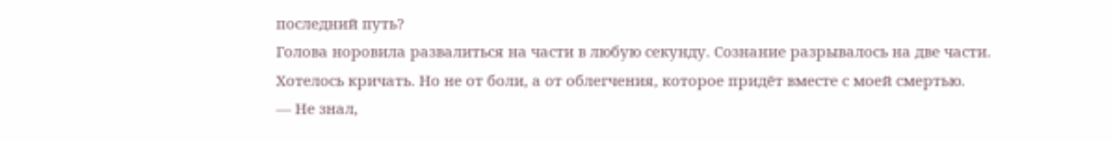последний путь?
Голова норовила развалиться на части в любую секунду. Сознание разрывалось на две части. Хотелось кричать. Но не от боли, а от облегчения, которое придёт вместе с моей смертью.
— Не знал,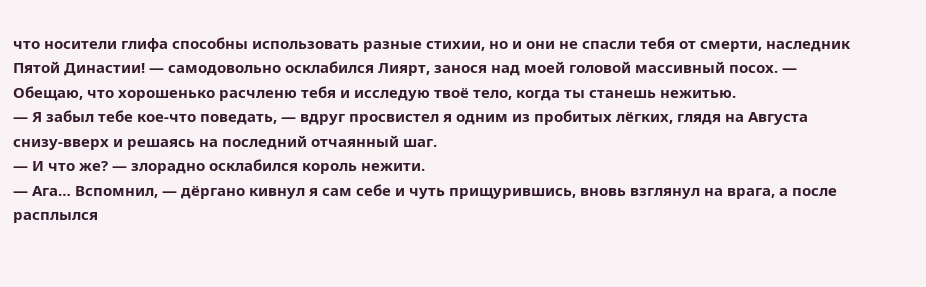что носители глифа способны использовать разные стихии, но и они не спасли тебя от смерти, наследник Пятой Династии! — самодовольно осклабился Лиярт, занося над моей головой массивный посох. — Обещаю, что хорошенько расчленю тебя и исследую твоё тело, когда ты станешь нежитью.
— Я забыл тебе кое-что поведать, — вдруг просвистел я одним из пробитых лёгких, глядя на Августа снизу-вверх и решаясь на последний отчаянный шаг.
— И что же? — злорадно осклабился король нежити.
— Ага… Вспомнил, — дёргано кивнул я сам себе и чуть прищурившись, вновь взглянул на врага, а после расплылся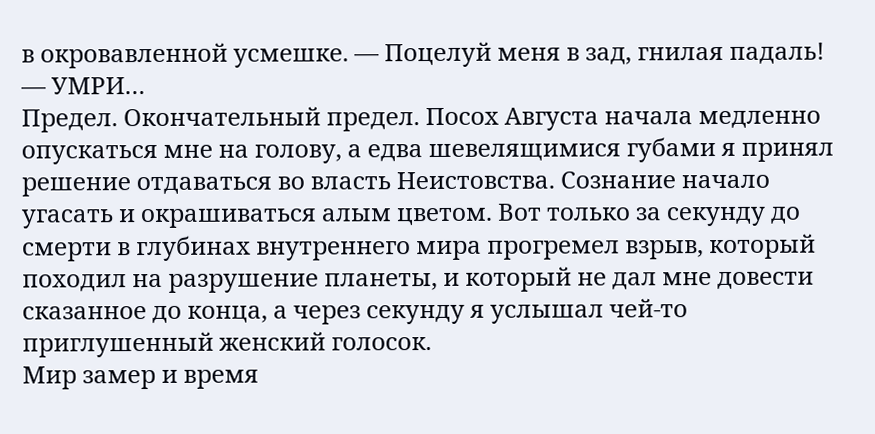в окровавленной усмешке. — Поцелуй меня в зад, гнилая падаль!
— УМРИ…
Предел. Окончательный предел. Посох Августа начала медленно опускаться мне на голову, а едва шевелящимися губами я принял решение отдаваться во власть Неистовства. Сознание начало угасать и окрашиваться алым цветом. Вот только за секунду до смерти в глубинах внутреннего мира прогремел взрыв, который походил на разрушение планеты, и который не дал мне довести сказанное до конца, а через секунду я услышал чей-то приглушенный женский голосок.
Мир замер и время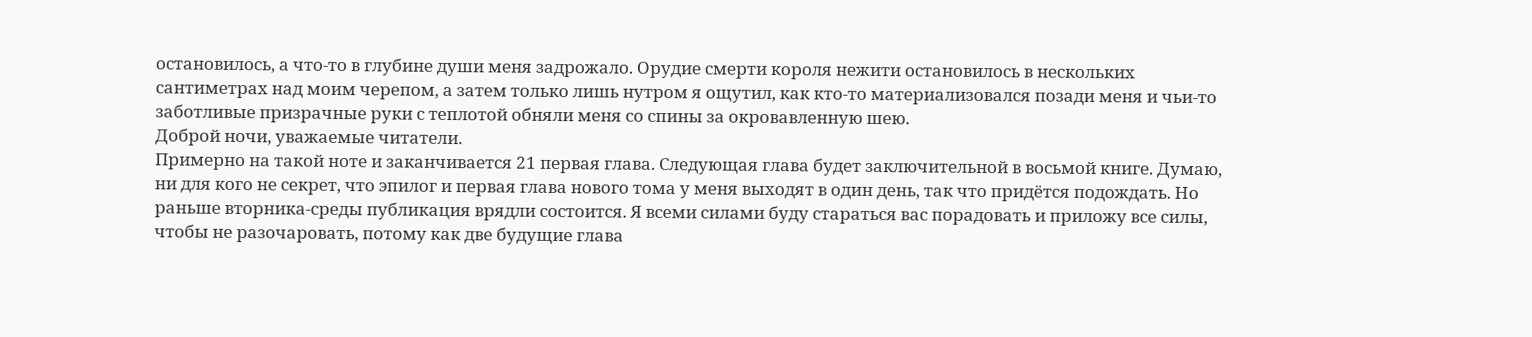остановилось, а что-то в глубине души меня задрожало. Орудие смерти короля нежити остановилось в нескольких сантиметрах над моим черепом, а затем только лишь нутром я ощутил, как кто-то материализовался позади меня и чьи-то заботливые призрачные руки с теплотой обняли меня со спины за окровавленную шею.
Доброй ночи, уважаемые читатели.
Примерно на такой ноте и заканчивается 21 первая глава. Следующая глава будет заключительной в восьмой книге. Думаю, ни для кого не секрет, что эпилог и первая глава нового тома у меня выходят в один день, так что придётся подождать. Но раньше вторника-среды публикация врядли состоится. Я всеми силами буду стараться вас порадовать и приложу все силы, чтобы не разочаровать, потому как две будущие глава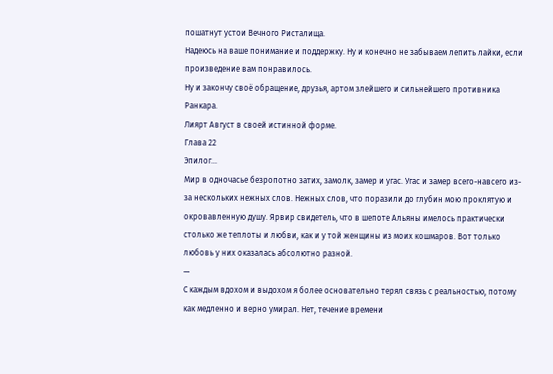пошатнут устои Вечного Ристалища.
Надеюсь на ваше понимание и поддержку. Ну и конечно не забываем лепить лайки, если произведение вам понравилось.
Ну и закончу своё обращение, друзья, артом злейшего и сильнейшего противника Ранкара.
Лиярт Август в своей истинной форме.
Глава 22
Эпилог…
Мир в одночасье безропотно затих, замолк, замер и угас. Угас и замер всего-навсего из-за нескольких нежных слов. Нежных слов, что поразили до глубин мою проклятую и окровавленную душу. Ярвир свидетель, что в шепоте Альяны имелось практически столько же теплоты и любви, как и у той женщины из моих кошмаров. Вот только любовь у них оказалась абсолютно разной.
—
С каждым вдохом и выдохом я более основательно терял связь с реальностью, потому как медленно и верно умирал. Нет, течение времени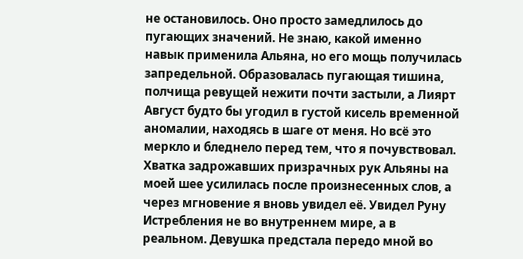не остановилось. Оно просто замедлилось до пугающих значений. Не знаю, какой именно навык применила Альяна, но его мощь получилась запредельной. Образовалась пугающая тишина, полчища ревущей нежити почти застыли, а Лиярт Август будто бы угодил в густой кисель временной аномалии, находясь в шаге от меня. Но всё это меркло и бледнело перед тем, что я почувствовал.
Хватка задрожавших призрачных рук Альяны на моей шее усилилась после произнесенных слов, а через мгновение я вновь увидел её. Увидел Руну Истребления не во внутреннем мире, а в реальном. Девушка предстала передо мной во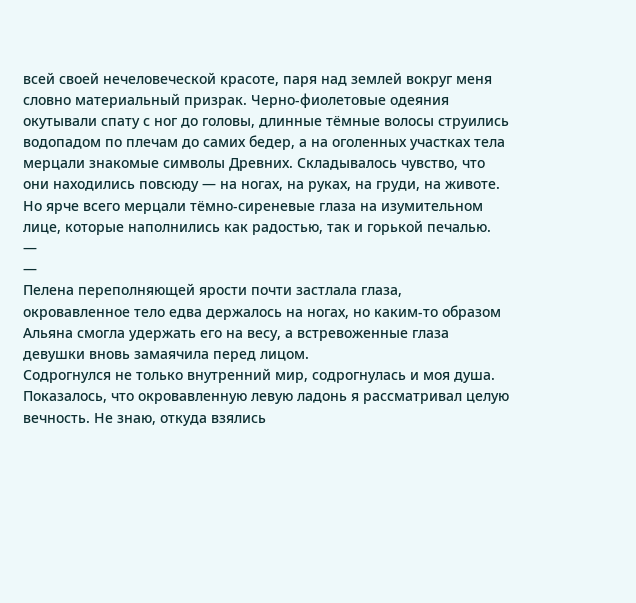всей своей нечеловеческой красоте, паря над землей вокруг меня словно материальный призрак. Черно-фиолетовые одеяния окутывали спату с ног до головы, длинные тёмные волосы струились водопадом по плечам до самих бедер, а на оголенных участках тела мерцали знакомые символы Древних. Складывалось чувство, что они находились повсюду — на ногах, на руках, на груди, на животе. Но ярче всего мерцали тёмно-сиреневые глаза на изумительном лице, которые наполнились как радостью, так и горькой печалью.
—
—
Пелена переполняющей ярости почти застлала глаза, окровавленное тело едва держалось на ногах, но каким-то образом Альяна смогла удержать его на весу, а встревоженные глаза девушки вновь замаячила перед лицом.
Содрогнулся не только внутренний мир, содрогнулась и моя душа. Показалось, что окровавленную левую ладонь я рассматривал целую вечность. Не знаю, откуда взялись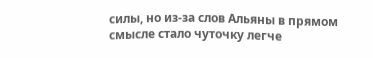силы, но из-за слов Альяны в прямом смысле стало чуточку легче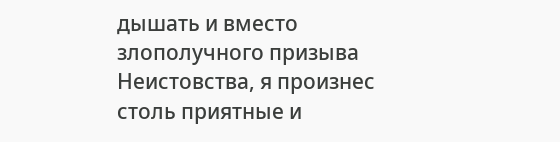дышать и вместо злополучного призыва Неистовства, я произнес столь приятные и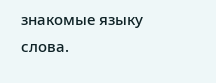знакомые языку слова.